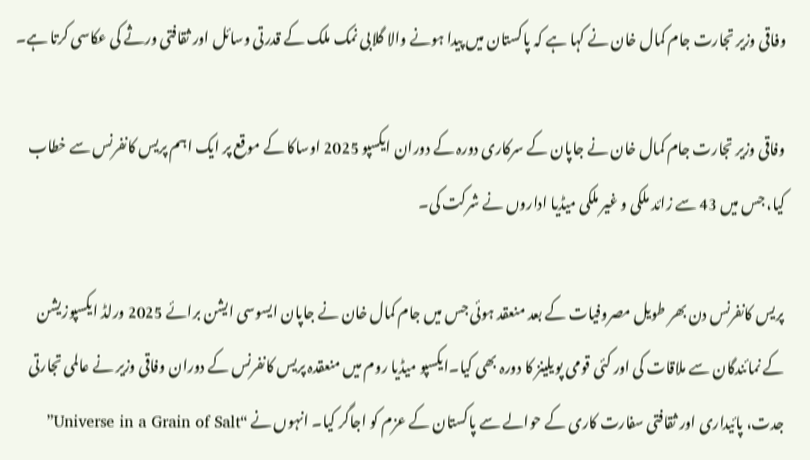وفاقی وزیر تجارت جام کمال خان نے کہا ہے کہ پاکستان میں پیدا ہونے والا گلابی نمک ملک کے قدرتی وسائل اور ثقافتی ورثے کی عکاسی کرتا ہے۔

وفاقی وزیر تجارت جام کمال خان نے جاپان کے سرکاری دورہ کے دوران ایکسپو 2025 اوساکا کے موقع پر ایک اہم پریس کانفرنس سے خطاب کیا، جس میں 43 سے زائد ملکی و غیر ملکی میڈیا اداروں نے شرکت کی۔

پریس کانفرنس دن بھر طویل مصروفیات کے بعد منعقد ہوئی جس میں جام کمال خان نے جاپان ایسوسی ایشن برائے 2025 ورلڈ ایکسپوزیشن کے نمائندگان سے ملاقات کی اور کئی قومی پویلینز کا دورہ بھی کیا۔ایکسپو میڈیا روم میں منعقدہ پریس کانفرنس کے دوران وفاقی وزیر نے عالمی تجارتی جدت، پائیداری اور ثقافتی سفارت کاری کے حوالے سے پاکستان کے عزم کو اجاگر کیا۔ انہوں نے “Universe in a Grain of Salt”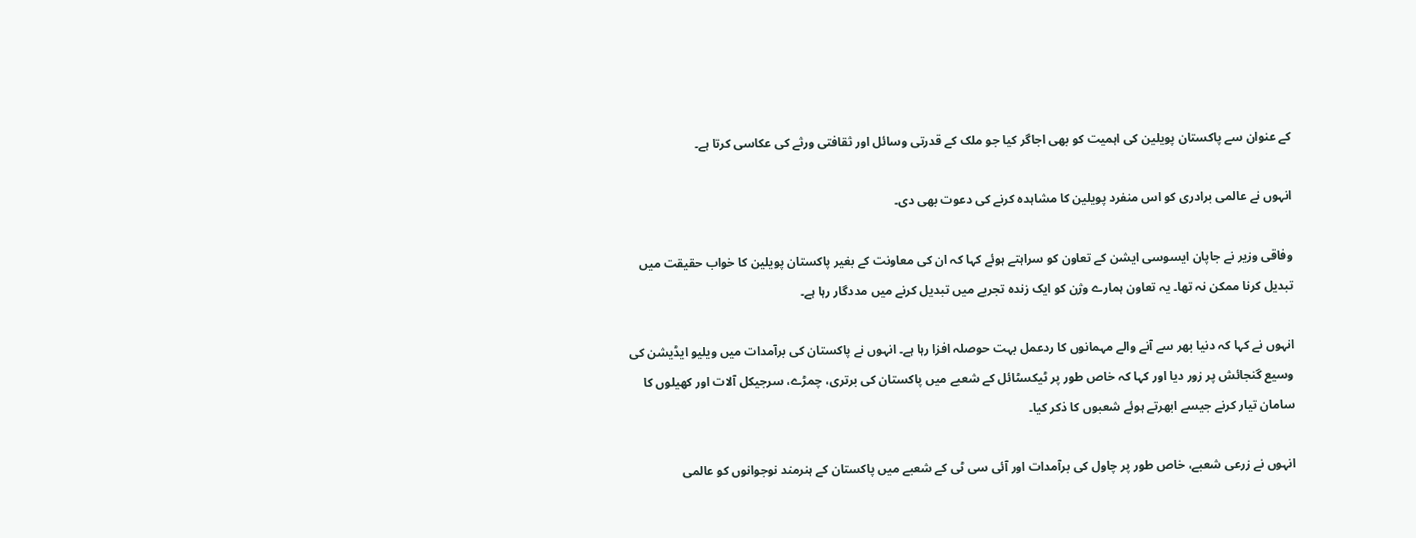کے عنوان سے پاکستان پویلین کی اہمیت کو بھی اجاگر کیا جو ملک کے قدرتی وسائل اور ثقافتی ورثے کی عکاسی کرتا ہے۔

انہوں نے عالمی برادری کو اس منفرد پویلین کا مشاہدہ کرنے کی دعوت بھی دی۔

وفاقی وزیر نے جاپان ایسوسی ایشن کے تعاون کو سراہتے ہوئے کہا کہ ان کی معاونت کے بغیر پاکستان پویلین کا خواب حقیقت میں تبدیل کرنا ممکن نہ تھا۔ یہ تعاون ہمارے وژن کو ایک زندہ تجربے میں تبدیل کرنے میں مددگار رہا ہے۔

انہوں نے کہا کہ دنیا بھر سے آنے والے مہمانوں کا ردعمل بہت حوصلہ افزا رہا ہے۔ انہوں نے پاکستان کی برآمدات میں ویلیو ایڈیشن کی وسیع گنجائش پر زور دیا اور کہا کہ خاص طور پر ٹیکسٹائل کے شعبے میں پاکستان کی برتری، چمڑے، سرجیکل آلات اور کھیلوں کا سامان تیار کرنے جیسے ابھرتے ہوئے شعبوں کا ذکر کیا۔

انہوں نے زرعی شعبے، خاص طور پر چاول کی برآمدات اور آئی سی ٹی کے شعبے میں پاکستان کے ہنرمند نوجوانوں کو عالمی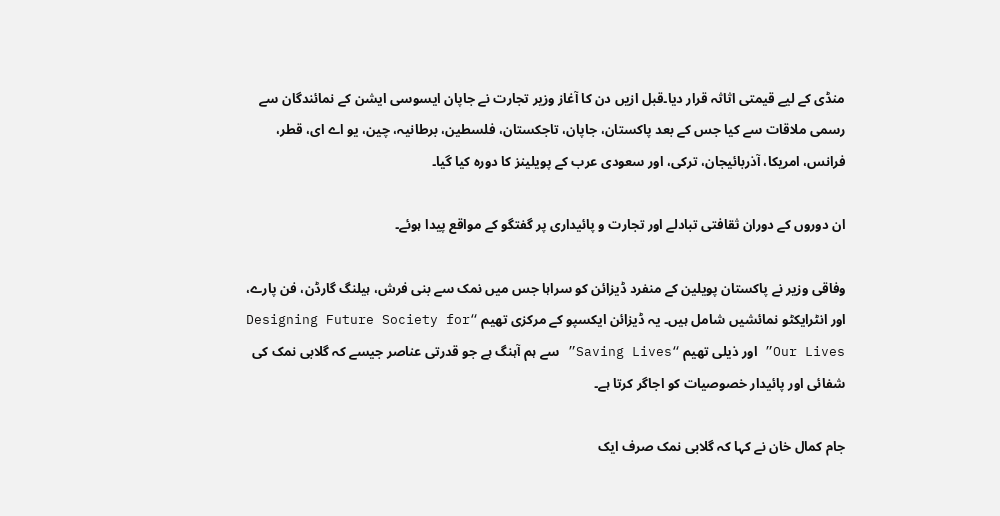منڈی کے لیے قیمتی اثاثہ قرار دیا۔قبل ازیں دن کا آغاز وزیر تجارت نے جاپان ایسوسی ایشن کے نمائندگان سے رسمی ملاقات سے کیا جس کے بعد پاکستان، جاپان، تاجکستان، فلسطین، برطانیہ، چین، یو اے ای، قطر، فرانس، امریکا، آذربائیجان، ترکی، اور سعودی عرب کے پویلینز کا دورہ کیا گیا۔

ان دوروں کے دوران ثقافتی تبادلے اور تجارت و پائیداری پر گفتگو کے مواقع پیدا ہوئے۔

وفاقی وزیر نے پاکستان پویلین کے منفرد ڈیزائن کو سراہا جس میں نمک سے بنی فرش، ہیلنگ گارڈن، فن پارے، اور انٹرایکٹو نمائشیں شامل ہیں۔ یہ ڈیزائن ایکسپو کے مرکزی تھیم “Designing Future Society for Our Lives” اور ذیلی تھیم “Saving Lives” سے ہم آہنگ ہے جو قدرتی عناصر جیسے کہ گلابی نمک کی شفائی اور پائیدار خصوصیات کو اجاگر کرتا ہے۔

جام کمال خان نے کہا کہ گلابی نمک صرف ایک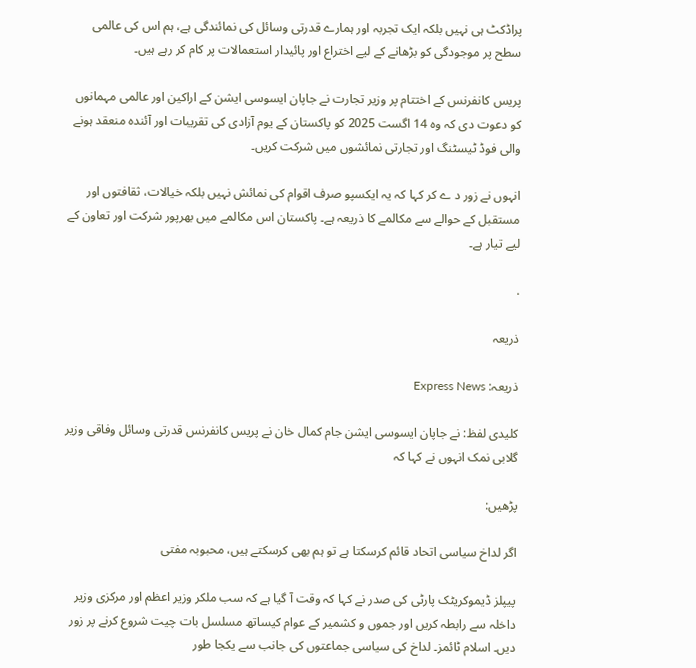پراڈکٹ ہی نہیں بلکہ ایک تجربہ اور ہمارے قدرتی وسائل کی نمائندگی ہے، ہم اس کی عالمی سطح پر موجودگی کو بڑھانے کے لیے اختراع اور پائیدار استعمالات پر کام کر رہے ہیں۔

پریس کانفرنس کے اختتام پر وزیر تجارت نے جاپان ایسوسی ایشن کے اراکین اور عالمی مہمانوں کو دعوت دی کہ وہ 14 اگست 2025 کو پاکستان کے یوم آزادی کی تقریبات اور آئندہ منعقد ہونے والی فوڈ ٹیسٹنگ اور تجارتی نمائشوں میں شرکت کریں۔

انہوں نے زور د ے کر کہا کہ یہ ایکسپو صرف اقوام کی نمائش نہیں بلکہ خیالات، ثقافتوں اور مستقبل کے حوالے سے مکالمے کا ذریعہ ہے۔ پاکستان اس مکالمے میں بھرپور شرکت اور تعاون کے لیے تیار ہے۔

.

ذریعہ

ذریعہ: Express News

کلیدی لفظ: نے جاپان ایسوسی ایشن جام کمال خان نے پریس کانفرنس قدرتی وسائل وفاقی وزیر گلابی نمک انہوں نے کہا کہ

پڑھیں:

اگر لداخ سیاسی اتحاد قائم کرسکتا ہے تو ہم بھی کرسکتے ہیں، محبوبہ مفتی

پیپلز ڈیموکریٹک پارٹی کی صدر نے کہا کہ وقت آ گیا ہے کہ سب ملکر وزیر اعظم اور مرکزی وزیر داخلہ سے رابطہ کریں اور جموں و کشمیر کے عوام کیساتھ مسلسل بات چیت شروع کرنے پر زور دیں۔ اسلام ٹائمز۔ لداخ کی سیاسی جماعتوں کی جانب سے یکجا طور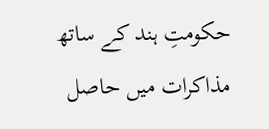حکومتِ ہند کے ساتھ مذاکرات میں حاصل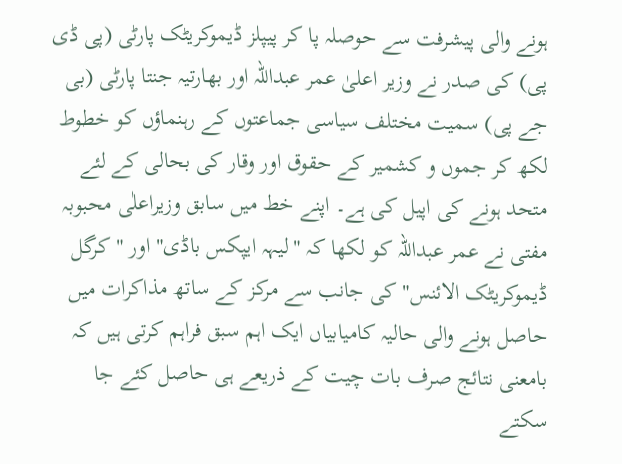ہونے والی پیشرفت سے حوصلہ پا کر پیپلز ڈیموکریٹک پارٹی (پی ڈی پی) کی صدر نے وزیر اعلیٰ عمر عبداللہ اور بھارتیہ جنتا پارٹی (بی جے پی) سمیت مختلف سیاسی جماعتوں کے رہنماؤں کو خطوط لکھ کر جموں و کشمیر کے حقوق اور وقار کی بحالی کے لئے متحد ہونے کی اپیل کی ہے۔ اپنے خط میں سابق وزیراعلٰی محبوبہ مفتی نے عمر عبداللہ کو لکھا کہ "لیہہ ایپکس باڈی" اور "کرگل ڈیموکریٹک الائنس" کی جانب سے مرکز کے ساتھ مذاکرات میں حاصل ہونے والی حالیہ کامیابیاں ایک اہم سبق فراہم کرتی ہیں کہ بامعنی نتائج صرف بات چیت کے ذریعے ہی حاصل کئے جا سکتے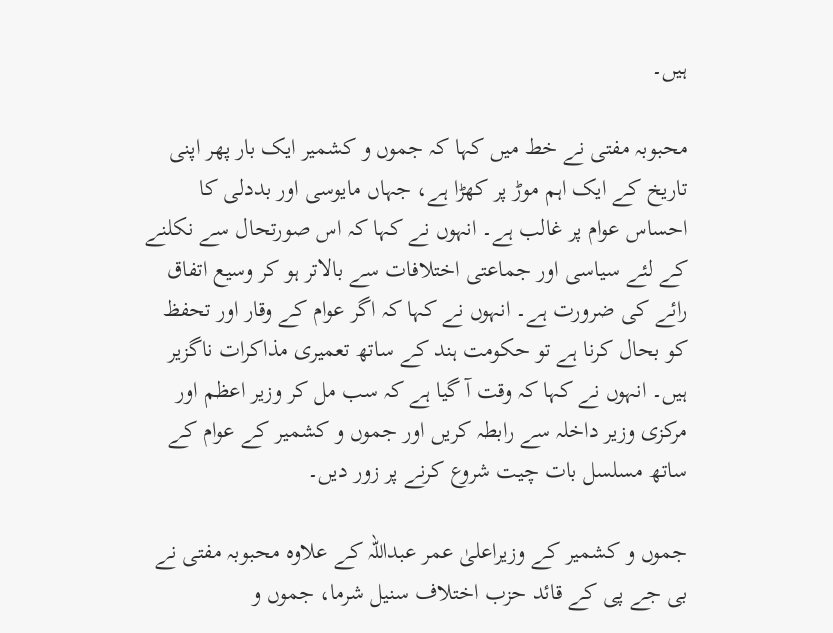ہیں۔

محبوبہ مفتی نے خط میں کہا کہ جموں و کشمیر ایک بار پھر اپنی تاریخ کے ایک اہم موڑ پر کھڑا ہے، جہاں مایوسی اور بددلی کا احساس عوام پر غالب ہے۔ انہوں نے کہا کہ اس صورتحال سے نکلنے کے لئے سیاسی اور جماعتی اختلافات سے بالاتر ہو کر وسیع اتفاق رائے کی ضرورت ہے۔ انہوں نے کہا کہ اگر عوام کے وقار اور تحفظ کو بحال کرنا ہے تو حکومت ہند کے ساتھ تعمیری مذاکرات ناگزیر ہیں۔ انہوں نے کہا کہ وقت آ گیا ہے کہ سب مل کر وزیر اعظم اور مرکزی وزیر داخلہ سے رابطہ کریں اور جموں و کشمیر کے عوام کے ساتھ مسلسل بات چیت شروع کرنے پر زور دیں۔

جموں و کشمیر کے وزیراعلیٰ عمر عبداللہ کے علاوہ محبوبہ مفتی نے بی جے پی کے قائد حزب اختلاف سنیل شرما، جموں و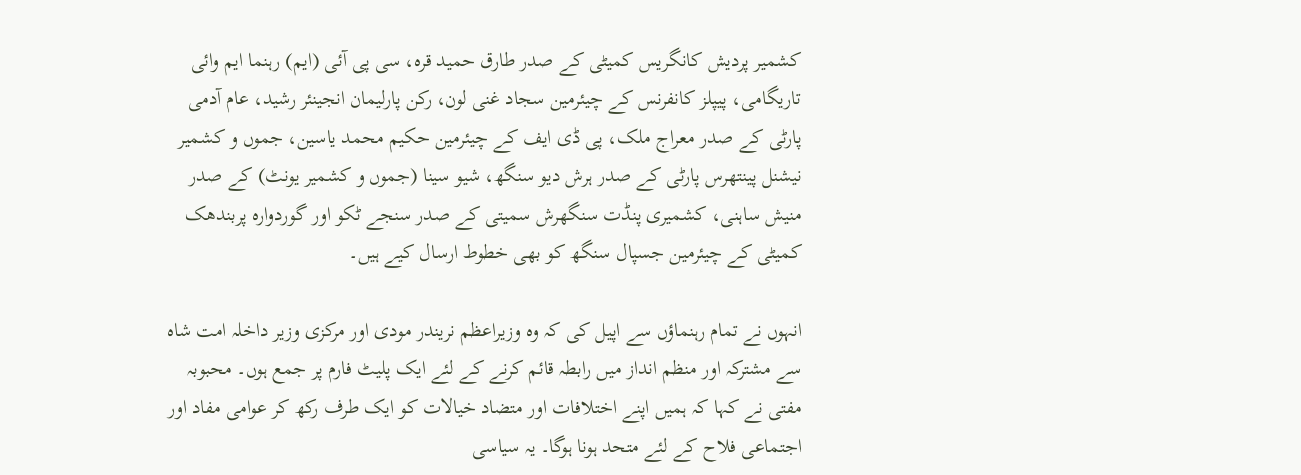کشمیر پردیش کانگریس کمیٹی کے صدر طارق حمید قرہ، سی پی آئی (ایم) رہنما ایم وائی تاریگامی، پیپلز کانفرنس کے چیئرمین سجاد غنی لون، رکن پارلیمان انجینئر رشید، عام آدمی پارٹی کے صدر معراج ملک، پی ڈی ایف کے چیئرمین حکیم محمد یاسین، جموں و کشمیر نیشنل پینتھرس پارٹی کے صدر ہرش دیو سنگھ، شیو سینا (جموں و کشمیر یونٹ) کے صدر منیش ساہنی، کشمیری پنڈت سنگھرش سمیتی کے صدر سنجے ٹکو اور گوردوارہ پربندھک کمیٹی کے چیئرمین جسپال سنگھ کو بھی خطوط ارسال کیے ہیں۔

انہوں نے تمام رہنماؤں سے اپیل کی کہ وہ وزیراعظم نریندر مودی اور مرکزی وزیر داخلہ امت شاہ سے مشترکہ اور منظم انداز میں رابطہ قائم کرنے کے لئے ایک پلیٹ فارم پر جمع ہوں۔ محبوبہ مفتی نے کہا کہ ہمیں اپنے اختلافات اور متضاد خیالات کو ایک طرف رکھ کر عوامی مفاد اور اجتماعی فلاح کے لئے متحد ہونا ہوگا۔ یہ سیاسی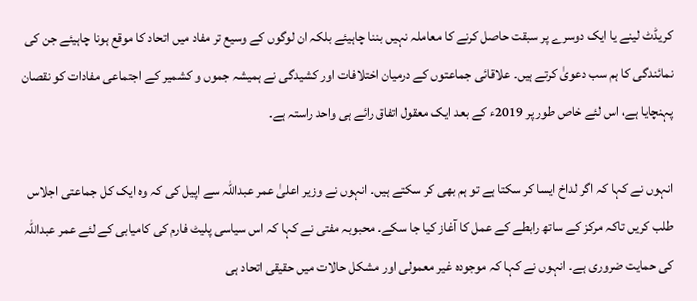کریڈٹ لینے یا ایک دوسرے پر سبقت حاصل کرنے کا معاملہ نہیں بننا چاہیئے بلکہ ان لوگوں کے وسیع تر مفاد میں اتحاد کا موقع ہونا چاہیئے جن کی نمائندگی کا ہم سب دعویٰ کرتے ہیں۔ علاقائی جماعتوں کے درمیان اختلافات اور کشیدگی نے ہمیشہ جموں و کشمیر کے اجتماعی مفادات کو نقصان پہنچایا ہے، اس لئے خاص طور پر 2019ء کے بعد ایک معقول اتفاق رائے ہی واحد راستہ ہے۔

انہوں نے کہا کہ اگر لداخ ایسا کر سکتا ہے تو ہم بھی کر سکتے ہیں۔ انہوں نے وزیر اعلیٰ عمر عبداللہ سے اپیل کی کہ وہ ایک کل جماعتی اجلاس طلب کریں تاکہ مرکز کے ساتھ رابطے کے عمل کا آغاز کیا جا سکے۔ محبوبہ مفتی نے کہا کہ اس سیاسی پلیٹ فارم کی کامیابی کے لئے عمر عبداللہ کی حمایت ضروری ہے۔ انہوں نے کہا کہ موجودہ غیر معمولی اور مشکل حالات میں حقیقی اتحاد ہی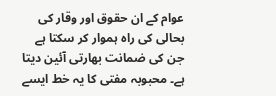عوام کے ان حقوق اور وقار کی بحالی کی راہ ہموار کر سکتا ہے جن کی ضمانت بھارتی آئین دیتا ہے۔ محبوبہ مفتی کا یہ خط ایسے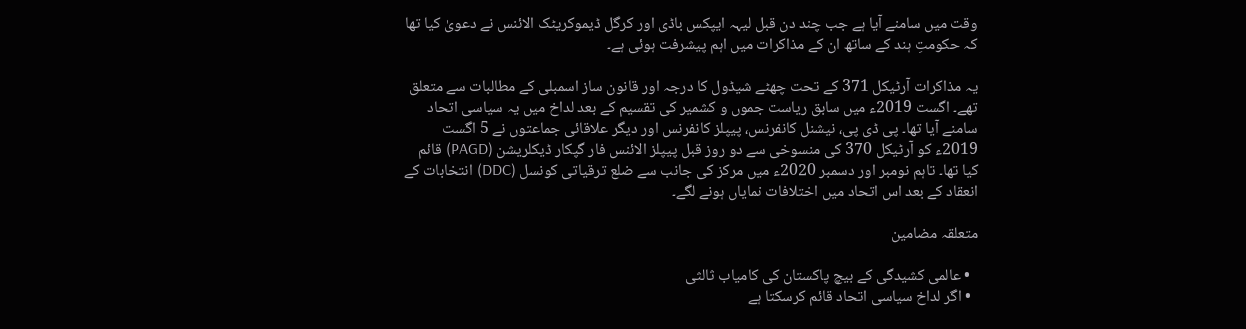وقت میں سامنے آیا ہے جب چند دن قبل لیہہ ایپکس باڈی اور کرگل ڈیموکریٹک الائنس نے دعویٰ کیا تھا کہ حکومتِ ہند کے ساتھ ان کے مذاکرات میں اہم پیشرفت ہوئی ہے۔

یہ مذاکرات آرٹیکل 371 کے تحت چھٹے شیڈول کا درجہ اور قانون ساز اسمبلی کے مطالبات سے متعلق تھے۔ اگست 2019ء میں سابق ریاست جموں و کشمیر کی تقسیم کے بعد لداخ میں یہ سیاسی اتحاد سامنے آیا تھا۔ پی ڈی پی، نیشنل کانفرنس، پیپلز کانفرنس اور دیگر علاقائی جماعتوں نے 5 اگست 2019ء کو آرٹیکل 370 کی منسوخی سے دو روز قبل پیپلز الائنس فار گپکار ڈیکلریشن (PAGD) قائم کیا تھا۔ تاہم نومبر اور دسمبر 2020ء میں مرکز کی جانب سے ضلع ترقیاتی کونسل (DDC) انتخابات کے انعقاد کے بعد اس اتحاد میں اختلافات نمایاں ہونے لگے۔

متعلقہ مضامین

  • عالمی کشیدگی کے بیچ پاکستان کی کامیاب ثالثی
  • اگر لداخ سیاسی اتحاد قائم کرسکتا ہے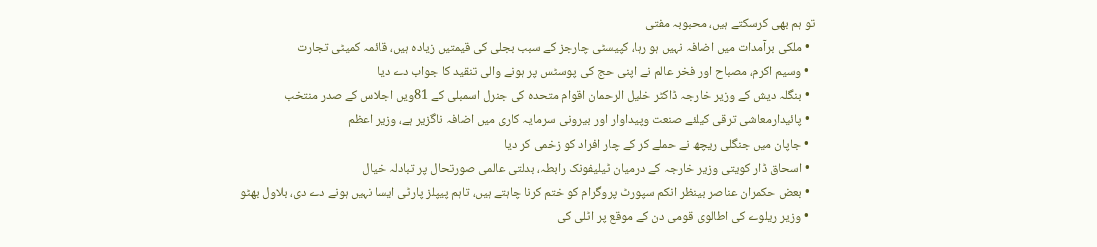تو ہم بھی کرسکتے ہیں، محبوبہ مفتی
  • ملکی برآمدات میں اضافہ نہیں ہو رہا، کپیسٹی چارجز کے سبب بجلی کی قیمتیں زیادہ ہیں، قائمہ کمیٹی تجارت
  • وسیم اکرم، مصباح اور فخر عالم نے اپنی حج کی پوسٹس پر ہونے والی تنقید کا جواب دے دیا
  • بنگلہ دیش کے وزیر خارجہ ڈاکٹر خلیل الرحمان اقوام متحدہ کی جنرل اسمبلی کے 81ویں اجلاس کے صدر منتخب
  • پائیدارمعاشی ترقی کیلئے صنعت وپیداوار اور بیرونی سرمایہ کاری میں اضافہ ناگزیر ہے، وزیر اعظم
  • جاپان میں جنگلی ریچھ نے حملے کر کے چار افراد کو زخمی کر دیا
  • اسحاق ڈار کویتی وزیر خارجہ کے درمیان ٹیلیفونک رابطہ، بدلتی عالمی صورتحال پر تبادلہ خیال
  • بعض حکمران عناصر بینظر انکم سپورٹ پروگرام کو ختم کرنا چاہتے ہیں، تاہم پیپلز پارٹی ایسا نہیں ہونے دے دی، بلاول بھٹو
  • وزیر ریلوے کی اطالوی قومی دن کے موقع پر اٹلی کی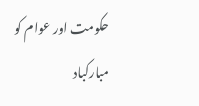حکومت اور عوام کو مبارکباد